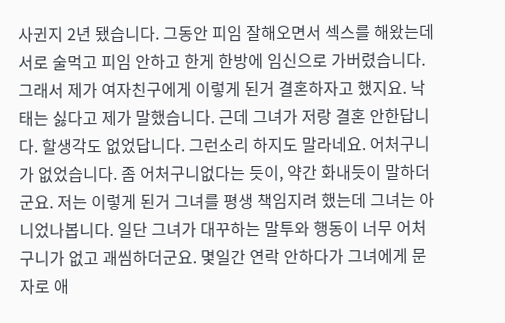사귄지 2년 됐습니다. 그동안 피임 잘해오면서 섹스를 해왔는데 서로 술먹고 피임 안하고 한게 한방에 임신으로 가버렸습니다. 그래서 제가 여자친구에게 이렇게 된거 결혼하자고 했지요. 낙태는 싫다고 제가 말했습니다. 근데 그녀가 저랑 결혼 안한답니다. 할생각도 없었답니다. 그런소리 하지도 말라네요. 어처구니가 없었습니다. 좀 어처구니없다는 듯이, 약간 화내듯이 말하더군요. 저는 이렇게 된거 그녀를 평생 책임지려 했는데 그녀는 아니었나봅니다. 일단 그녀가 대꾸하는 말투와 행동이 너무 어처구니가 없고 괘씸하더군요. 몇일간 연락 안하다가 그녀에게 문자로 애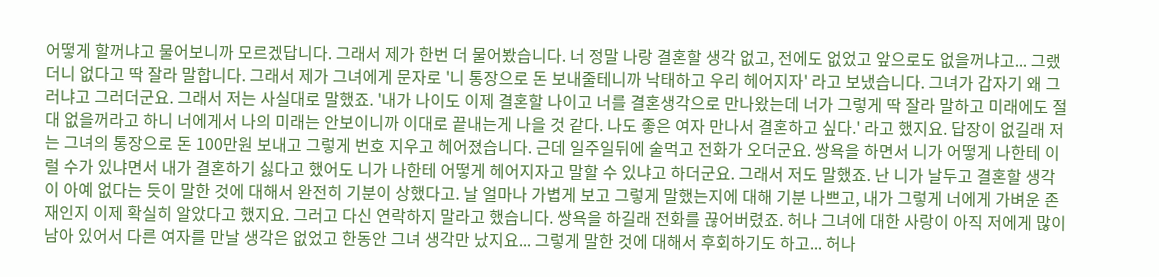어떻게 할꺼냐고 물어보니까 모르겠답니다. 그래서 제가 한번 더 물어봤습니다. 너 정말 나랑 결혼할 생각 없고, 전에도 없었고 앞으로도 없을꺼냐고... 그랬더니 없다고 딱 잘라 말합니다. 그래서 제가 그녀에게 문자로 '니 통장으로 돈 보내줄테니까 낙태하고 우리 헤어지자' 라고 보냈습니다. 그녀가 갑자기 왜 그러냐고 그러더군요. 그래서 저는 사실대로 말했죠. '내가 나이도 이제 결혼할 나이고 너를 결혼생각으로 만나왔는데 너가 그렇게 딱 잘라 말하고 미래에도 절대 없을꺼라고 하니 너에게서 나의 미래는 안보이니까 이대로 끝내는게 나을 것 같다. 나도 좋은 여자 만나서 결혼하고 싶다.' 라고 했지요. 답장이 없길래 저는 그녀의 통장으로 돈 100만원 보내고 그렇게 번호 지우고 헤어졌습니다. 근데 일주일뒤에 술먹고 전화가 오더군요. 쌍욕을 하면서 니가 어떻게 나한테 이럴 수가 있냐면서 내가 결혼하기 싫다고 했어도 니가 나한테 어떻게 헤어지자고 말할 수 있냐고 하더군요. 그래서 저도 말했죠. 난 니가 날두고 결혼할 생각이 아예 없다는 듯이 말한 것에 대해서 완전히 기분이 상했다고. 날 얼마나 가볍게 보고 그렇게 말했는지에 대해 기분 나쁘고, 내가 그렇게 너에게 가벼운 존재인지 이제 확실히 알았다고 했지요. 그러고 다신 연락하지 말라고 했습니다. 쌍욕을 하길래 전화를 끊어버렸죠. 허나 그녀에 대한 사랑이 아직 저에게 많이 남아 있어서 다른 여자를 만날 생각은 없었고 한동안 그녀 생각만 났지요... 그렇게 말한 것에 대해서 후회하기도 하고... 허나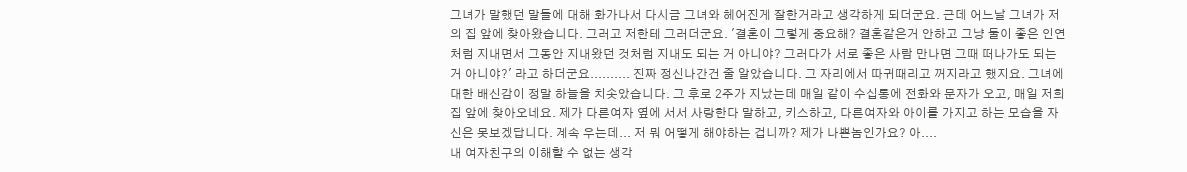그녀가 말했던 말들에 대해 화가나서 다시금 그녀와 헤어진게 잘한거라고 생각하게 되더군요. 근데 어느날 그녀가 저의 집 앞에 찾아왔습니다. 그러고 저한테 그러더군요. '결혼이 그렇게 중요해? 결혼같은거 안하고 그냥 둘이 좋은 인연처럼 지내면서 그동안 지내왔던 것처럼 지내도 되는 거 아니야? 그러다가 서로 좋은 사람 만나면 그때 떠나가도 되는 거 아니야?' 라고 하더군요.......... 진짜 정신나간건 줄 알았습니다. 그 자리에서 따귀때리고 꺼지라고 했지요. 그녀에 대한 배신감이 정말 하늘을 치솟았습니다. 그 후로 2주가 지났는데 매일 같이 수십통에 전화와 문자가 오고, 매일 저희 집 앞에 찾아오네요. 제가 다른여자 옆에 서서 사랑한다 말하고, 키스하고, 다른여자와 아이를 가지고 하는 모습을 자신은 못보겠답니다. 계속 우는데... 저 뭐 어떻게 해야하는 겁니까? 제가 나쁜놈인가요? 아....
내 여자친구의 이해할 수 없는 생각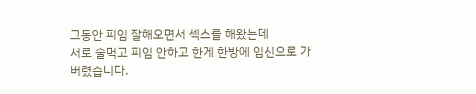그동안 피임 잘해오면서 섹스를 해왔는데
서로 술먹고 피임 안하고 한게 한방에 임신으로 가버렸습니다.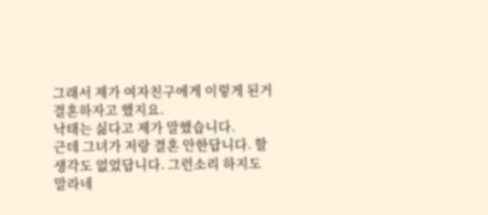그래서 제가 여자친구에게 이렇게 된거 결혼하자고 했지요.
낙태는 싫다고 제가 말했습니다.
근데 그녀가 저랑 결혼 안한답니다. 할생각도 없었답니다. 그런소리 하지도 말라네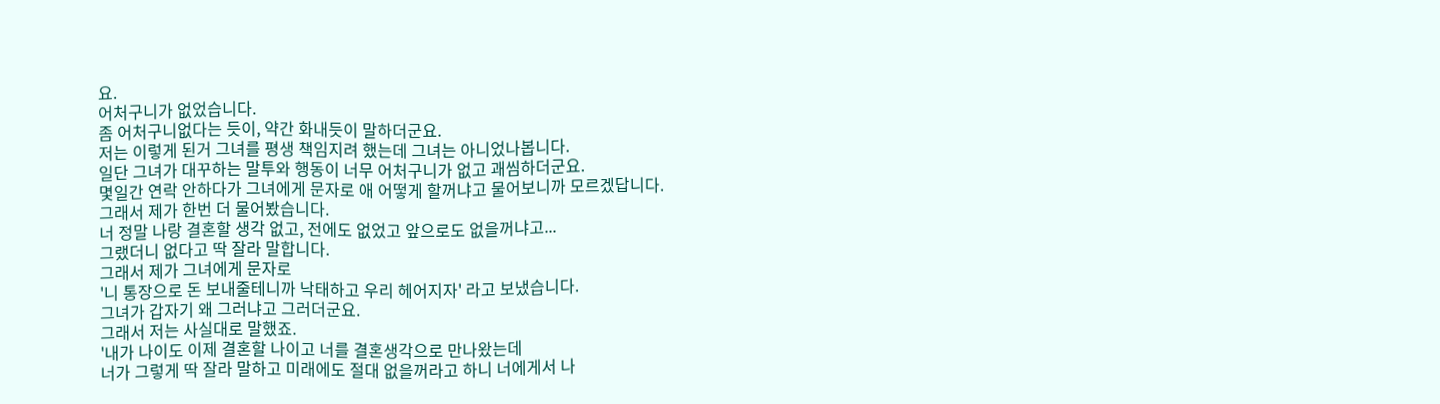요.
어처구니가 없었습니다.
좀 어처구니없다는 듯이, 약간 화내듯이 말하더군요.
저는 이렇게 된거 그녀를 평생 책임지려 했는데 그녀는 아니었나봅니다.
일단 그녀가 대꾸하는 말투와 행동이 너무 어처구니가 없고 괘씸하더군요.
몇일간 연락 안하다가 그녀에게 문자로 애 어떻게 할꺼냐고 물어보니까 모르겠답니다.
그래서 제가 한번 더 물어봤습니다.
너 정말 나랑 결혼할 생각 없고, 전에도 없었고 앞으로도 없을꺼냐고...
그랬더니 없다고 딱 잘라 말합니다.
그래서 제가 그녀에게 문자로
'니 통장으로 돈 보내줄테니까 낙태하고 우리 헤어지자' 라고 보냈습니다.
그녀가 갑자기 왜 그러냐고 그러더군요.
그래서 저는 사실대로 말했죠.
'내가 나이도 이제 결혼할 나이고 너를 결혼생각으로 만나왔는데
너가 그렇게 딱 잘라 말하고 미래에도 절대 없을꺼라고 하니 너에게서 나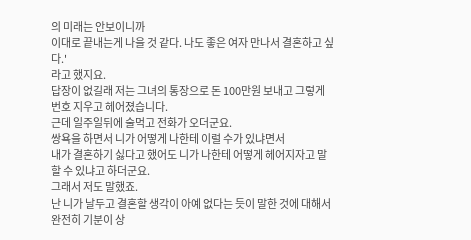의 미래는 안보이니까
이대로 끝내는게 나을 것 같다. 나도 좋은 여자 만나서 결혼하고 싶다.'
라고 했지요.
답장이 없길래 저는 그녀의 통장으로 돈 100만원 보내고 그렇게 번호 지우고 헤어졌습니다.
근데 일주일뒤에 술먹고 전화가 오더군요.
쌍욕을 하면서 니가 어떻게 나한테 이럴 수가 있냐면서
내가 결혼하기 싫다고 했어도 니가 나한테 어떻게 헤어지자고 말할 수 있냐고 하더군요.
그래서 저도 말했죠.
난 니가 날두고 결혼할 생각이 아예 없다는 듯이 말한 것에 대해서 완전히 기분이 상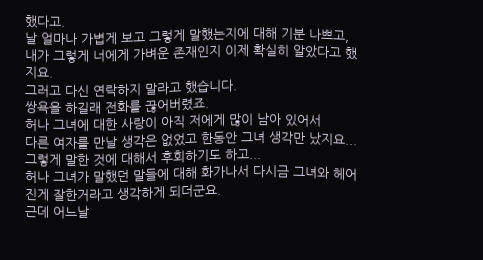했다고.
날 얼마나 가볍게 보고 그렇게 말했는지에 대해 기분 나쁘고,
내가 그렇게 너에게 가벼운 존재인지 이제 확실히 알았다고 했지요.
그러고 다신 연락하지 말라고 했습니다.
쌍욕을 하길래 전화를 끊어버렸죠.
허나 그녀에 대한 사랑이 아직 저에게 많이 남아 있어서
다른 여자를 만날 생각은 없었고 한동안 그녀 생각만 났지요...
그렇게 말한 것에 대해서 후회하기도 하고...
허나 그녀가 말했던 말들에 대해 화가나서 다시금 그녀와 헤어진게 잘한거라고 생각하게 되더군요.
근데 어느날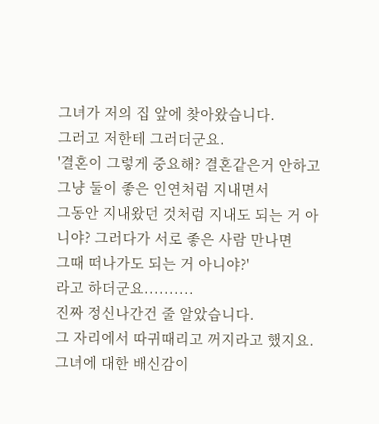그녀가 저의 집 앞에 찾아왔습니다.
그러고 저한테 그러더군요.
'결혼이 그렇게 중요해? 결혼같은거 안하고 그냥 둘이 좋은 인연처럼 지내면서
그동안 지내왔던 것처럼 지내도 되는 거 아니야? 그러다가 서로 좋은 사람 만나면
그때 떠나가도 되는 거 아니야?'
라고 하더군요..........
진짜 정신나간건 줄 알았습니다.
그 자리에서 따귀때리고 꺼지라고 했지요.
그녀에 대한 배신감이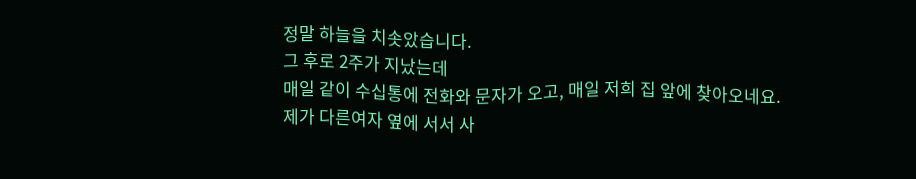정말 하늘을 치솟았습니다.
그 후로 2주가 지났는데
매일 같이 수십통에 전화와 문자가 오고, 매일 저희 집 앞에 찾아오네요.
제가 다른여자 옆에 서서 사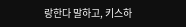랑한다 말하고, 키스하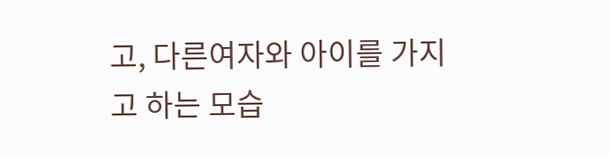고, 다른여자와 아이를 가지고 하는 모습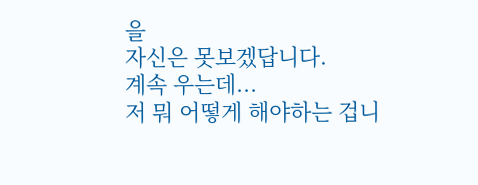을
자신은 못보겠답니다.
계속 우는데...
저 뭐 어떻게 해야하는 겁니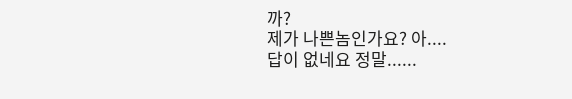까?
제가 나쁜놈인가요? 아....
답이 없네요 정말......